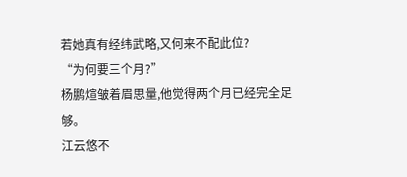若她真有经纬武略,又何来不配此位?
“为何要三个月?”
杨鹏煊皱着眉思量,他觉得两个月已经完全足够。
江云悠不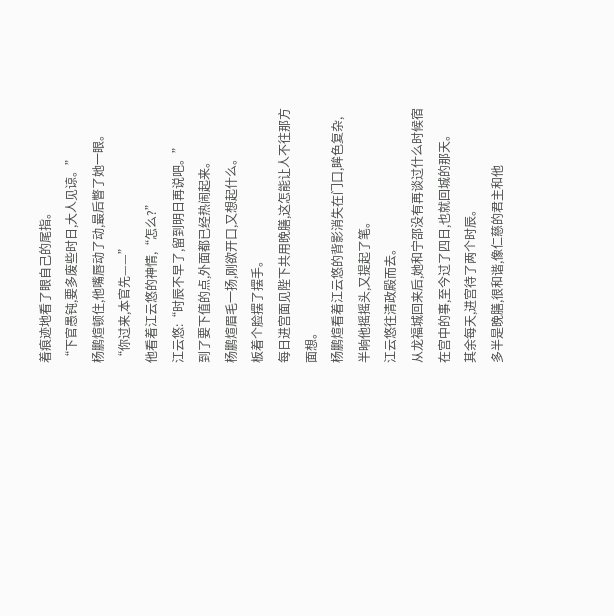着痕迹地看了眼自己的尾指。
“下官愚钝,要多废些时日,大人见谅。”
杨鹏煊顿住,他嘴唇动了动,最后瞥了她一眼。
“你过来,本官先——”
他看着江云悠的神情,“怎么?”
江云悠:“时辰不早了,留到明日再说吧。”
到了要下值的点,外面都已经热闹起来。
杨鹏煊眉毛一扬,刚欲开口,又想起什么。
板着个脸摆了摆手。
每日进宫面见陛下共用晚膳,这怎能让人不往那方面想。
杨鹏煊看着江云悠的背影消失在门口,眸色复杂,半晌他摇摇头,又提起了笔。
江云悠往清政殿而去。
从龙福城回来后,她和宁邵没有再谈过什么时候宿在宫中的事,至今过了四日,也就回城的那天。
其余每天,进宫待了两个时辰。
多半是晚膳,很和谐,像仁慈的君主和他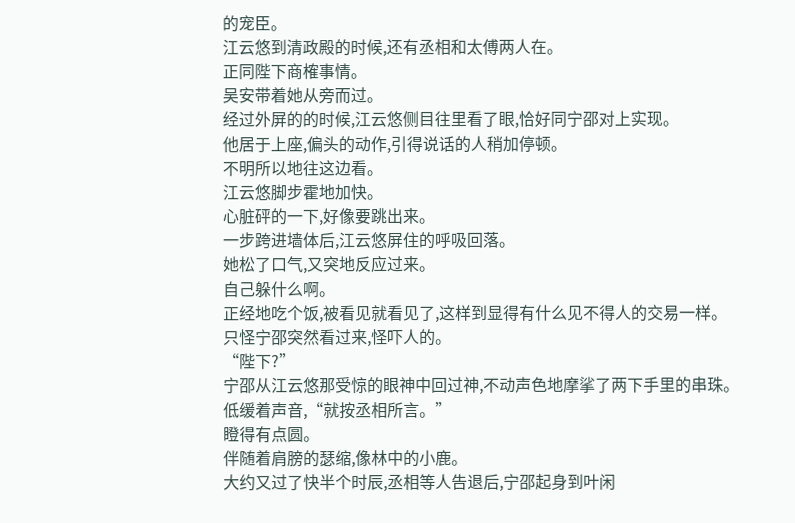的宠臣。
江云悠到清政殿的时候,还有丞相和太傅两人在。
正同陛下商榷事情。
吴安带着她从旁而过。
经过外屏的的时候,江云悠侧目往里看了眼,恰好同宁邵对上实现。
他居于上座,偏头的动作,引得说话的人稍加停顿。
不明所以地往这边看。
江云悠脚步霍地加快。
心脏砰的一下,好像要跳出来。
一步跨进墙体后,江云悠屏住的呼吸回落。
她松了口气,又突地反应过来。
自己躲什么啊。
正经地吃个饭,被看见就看见了,这样到显得有什么见不得人的交易一样。
只怪宁邵突然看过来,怪吓人的。
“陛下?”
宁邵从江云悠那受惊的眼神中回过神,不动声色地摩挲了两下手里的串珠。
低缓着声音,“就按丞相所言。”
瞪得有点圆。
伴随着肩膀的瑟缩,像林中的小鹿。
大约又过了快半个时辰,丞相等人告退后,宁邵起身到叶闲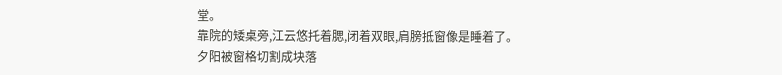堂。
靠院的矮桌旁,江云悠托着腮,闭着双眼,肩膀抵窗像是睡着了。
夕阳被窗格切割成块落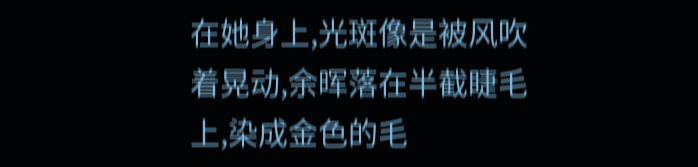在她身上,光斑像是被风吹着晃动,余晖落在半截睫毛上,染成金色的毛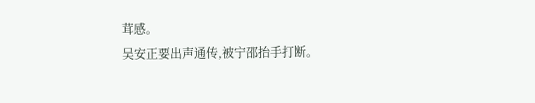茸感。
吴安正要出声通传,被宁邵抬手打断。